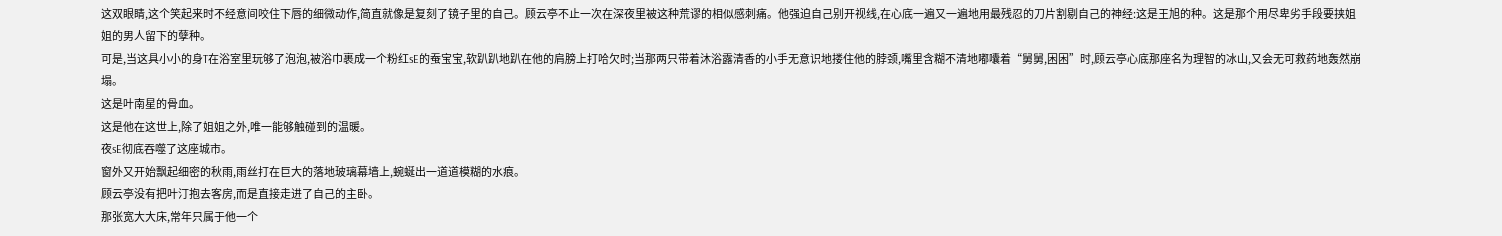这双眼睛,这个笑起来时不经意间咬住下唇的细微动作,简直就像是复刻了镜子里的自己。顾云亭不止一次在深夜里被这种荒谬的相似感刺痛。他强迫自己别开视线,在心底一遍又一遍地用最残忍的刀片割剔自己的神经:这是王旭的种。这是那个用尽卑劣手段要挟姐姐的男人留下的孽种。
可是,当这具小小的身T在浴室里玩够了泡泡,被浴巾裹成一个粉红sE的蚕宝宝,软趴趴地趴在他的肩膀上打哈欠时;当那两只带着沐浴露清香的小手无意识地搂住他的脖颈,嘴里含糊不清地嘟囔着“舅舅,困困”时,顾云亭心底那座名为理智的冰山,又会无可救药地轰然崩塌。
这是叶南星的骨血。
这是他在这世上,除了姐姐之外,唯一能够触碰到的温暖。
夜sE彻底吞噬了这座城市。
窗外又开始飘起细密的秋雨,雨丝打在巨大的落地玻璃幕墙上,蜿蜒出一道道模糊的水痕。
顾云亭没有把叶汀抱去客房,而是直接走进了自己的主卧。
那张宽大大床,常年只属于他一个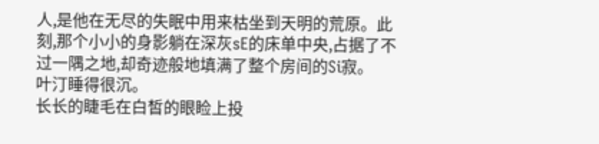人,是他在无尽的失眠中用来枯坐到天明的荒原。此刻,那个小小的身影躺在深灰sE的床单中央,占据了不过一隅之地,却奇迹般地填满了整个房间的Si寂。
叶汀睡得很沉。
长长的睫毛在白皙的眼睑上投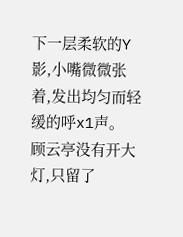下一层柔软的Y影,小嘴微微张着,发出均匀而轻缓的呼x1声。
顾云亭没有开大灯,只留了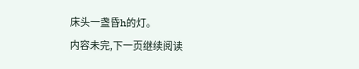床头一盏昏h的灯。
内容未完,下一页继续阅读